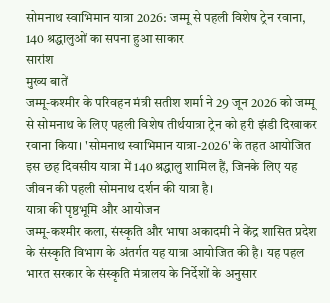सोमनाथ स्वाभिमान यात्रा 2026: जम्मू से पहली विशेष ट्रेन रवाना, 140 श्रद्धालुओं का सपना हुआ साकार
सारांश
मुख्य बातें
जम्मू-कश्मीर के परिवहन मंत्री सतीश शर्मा ने 29 जून 2026 को जम्मू से सोमनाथ के लिए पहली विशेष तीर्थयात्रा ट्रेन को हरी झंडी दिखाकर रवाना किया। 'सोमनाथ स्वाभिमान यात्रा-2026' के तहत आयोजित इस छह दिवसीय यात्रा में 140 श्रद्धालु शामिल हैं, जिनके लिए यह जीवन की पहली सोमनाथ दर्शन की यात्रा है।
यात्रा की पृष्ठभूमि और आयोजन
जम्मू-कश्मीर कला, संस्कृति और भाषा अकादमी ने केंद्र शासित प्रदेश के संस्कृति विभाग के अंतर्गत यह यात्रा आयोजित की है। यह पहल भारत सरकार के संस्कृति मंत्रालय के निर्देशों के अनुसार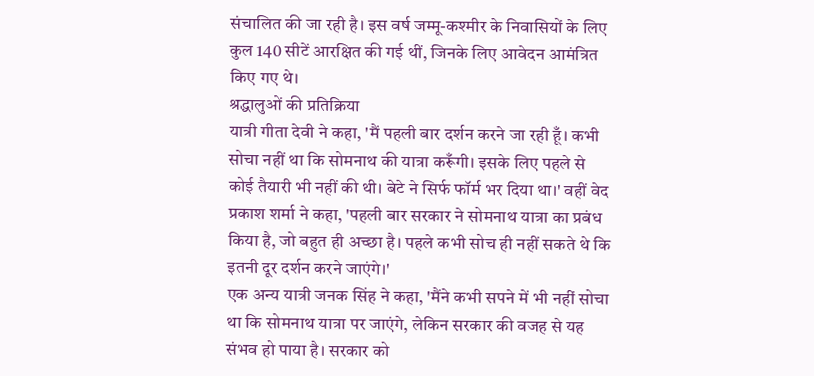संचालित की जा रही है। इस वर्ष जम्मू-कश्मीर के निवासियों के लिए कुल 140 सीटें आरक्षित की गई थीं, जिनके लिए आवेदन आमंत्रित किए गए थे।
श्रद्धालुओं की प्रतिक्रिया
यात्री गीता देवी ने कहा, 'मैं पहली बार दर्शन करने जा रही हूँ। कभी सोचा नहीं था कि सोमनाथ की यात्रा करूँगी। इसके लिए पहले से कोई तैयारी भी नहीं की थी। बेटे ने सिर्फ फॉर्म भर दिया था।' वहीं वेद प्रकाश शर्मा ने कहा, 'पहली बार सरकार ने सोमनाथ यात्रा का प्रबंध किया है, जो बहुत ही अच्छा है। पहले कभी सोच ही नहीं सकते थे कि इतनी दूर दर्शन करने जाएंगे।'
एक अन्य यात्री जनक सिंह ने कहा, 'मैंने कभी सपने में भी नहीं सोचा था कि सोमनाथ यात्रा पर जाएंगे, लेकिन सरकार की वजह से यह संभव हो पाया है। सरकार को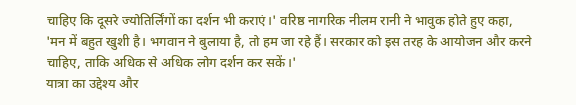चाहिए कि दूसरे ज्योतिर्लिंगों का दर्शन भी कराएं।' वरिष्ठ नागरिक नीलम रानी ने भावुक होते हुए कहा, 'मन में बहुत खुशी है। भगवान ने बुलाया है, तो हम जा रहे हैं। सरकार को इस तरह के आयोजन और करने चाहिए, ताकि अधिक से अधिक लोग दर्शन कर सकें।'
यात्रा का उद्देश्य और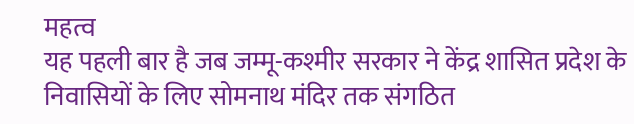महत्व
यह पहली बार है जब जम्मू-कश्मीर सरकार ने केंद्र शासित प्रदेश के निवासियों के लिए सोमनाथ मंदिर तक संगठित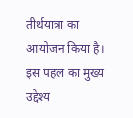तीर्थयात्रा का आयोजन किया है। इस पहल का मुख्य उद्देश्य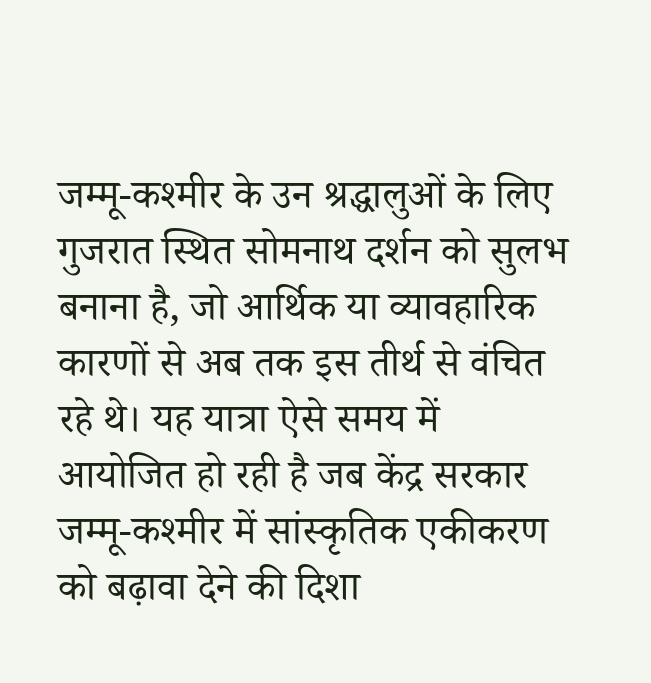जम्मू-कश्मीर के उन श्रद्धालुओं के लिए गुजरात स्थित सोमनाथ दर्शन को सुलभ बनाना है, जो आर्थिक या व्यावहारिक कारणों से अब तक इस तीर्थ से वंचित रहे थे। यह यात्रा ऐसे समय में आयोजित हो रही है जब केंद्र सरकार जम्मू-कश्मीर में सांस्कृतिक एकीकरण को बढ़ावा देने की दिशा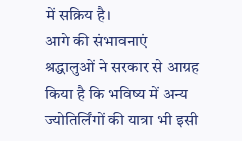में सक्रिय है।
आगे की संभावनाएं
श्रद्धालुओं ने सरकार से आग्रह किया है कि भविष्य में अन्य ज्योतिर्लिंगों की यात्रा भी इसी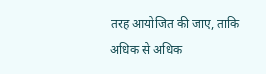तरह आयोजित की जाए, ताकि अधिक से अधिक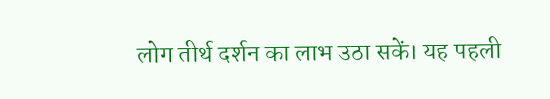लोग तीर्थ दर्शन का लाभ उठा सकें। यह पहली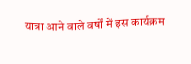यात्रा आने वाले वर्षों में इस कार्यक्रम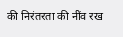की निरंतरता की नींव रख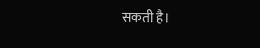सकती है।